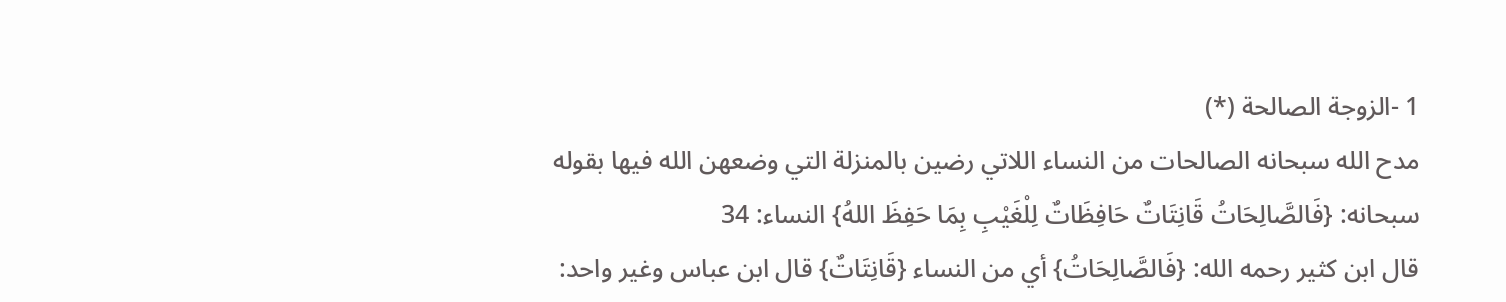1 -الزوجة الصالحة (*)
مدح الله سبحانه الصالحات من النساء اللاتي رضين بالمنزلة التي وضعهن الله فيها بقوله سبحانه: {فَالصَّالِحَاتُ قَانِتَاتٌ حَافِظَاتٌ لِلْغَيْبِ بِمَا حَفِظَ اللهُ} النساء: 34
قال ابن كثير رحمه الله: {فَالصَّالِحَاتُ} أي من النساء {قَانِتَاتٌ} قال ابن عباس وغير واحد: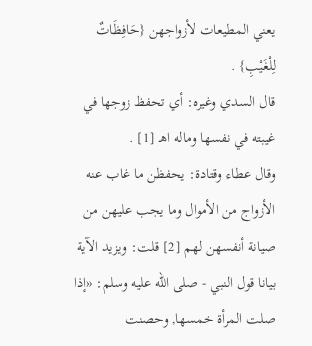يعني المطيعات لأزواجهن {حَافِظَاتٌ لِلْغَيْبِ} .
قال السدي وغيره: أي تحفظ زوجها في غيبته في نفسها وماله اهـ [1] .
وقال عطاء وقتادة: يحفظن ما غاب عنه الأزواج من الأموال وما يجب عليهن من صيانة أنفسهن لهم [2] قلت: ويزيد الآية بيانا قول النبي - صلى الله عليه وسلم: «إذا صلت المرأة خمسها, وحصنت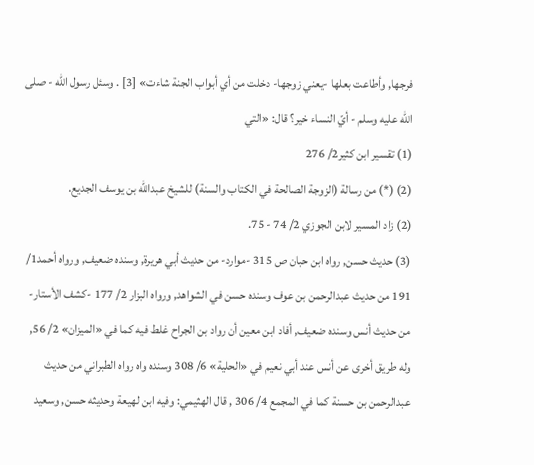فرجها, وأطاعت بعلها -يعني زوجها- دخلت من أي أبواب الجنة شاءت» [3] . وسئل رسول الله - صلى الله عليه وسلم - أيّ النساء خير؟ قال: «التي
(1) تقسير ابن كثير2/ 276
(2) (*) من رسالة (الزوجة الصالحة في الكتاب والسنة) للشيخ عبدالله بن يوسف الجديع.
(2) زاد المسير لابن الجوزي 2/ 74 - 75.
(3) حديث حسن, رواه ابن حبان ص 315 -موارد- من حديث أبي هريرة, وسنده ضعيف, ورواه أحمد1/ 191 من حديث عبدالرحمن بن عوف وسنده حسن في الشواهد, ورواه البزار 2/ 177 -كشف الأستار- من حديث أنس وسنده ضعيف, أفاد ابن معين أن رواد بن الجراح غلط فيه كما في «الميزان» 2/ 56, وله طريق أخرى عن أنس عند أبي نعيم في «الحلية» 6/ 308 وسنده واه رواه الطبراني من حديث عبدالرحمن بن حسنة كما في المجمع 4/ 306 , قال الهثيمي: وفيه ابن لهيعة وحديثه حسن, وسعيد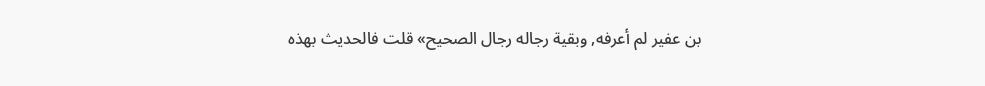بن عفير لم أعرفه, وبقية رجاله رجال الصحيح» قلت فالحديث بهذه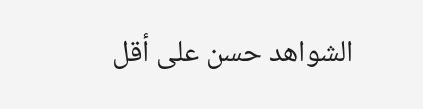الشواهد حسن على أقل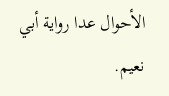الأحوال عدا رواية أبي نعيم.